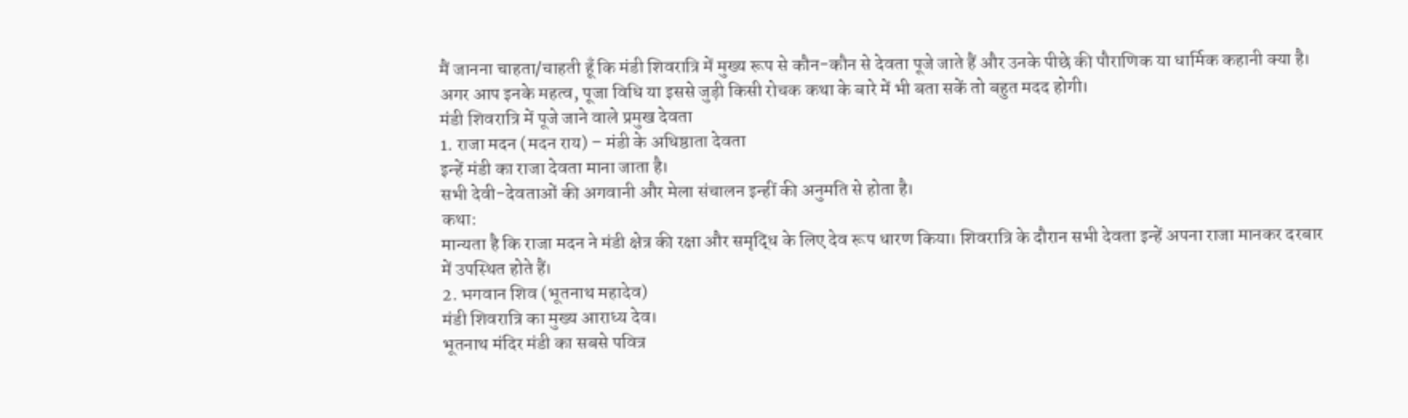मैं जानना चाहता/चाहती हूँ कि मंडी शिवरात्रि में मुख्य रूप से कौन-कौन से देवता पूजे जाते हैं और उनके पीछे की पौराणिक या धार्मिक कहानी क्या है। अगर आप इनके महत्व, पूजा विधि या इससे जुड़ी किसी रोचक कथा के बारे में भी बता सकें तो बहुत मदद होगी।
मंडी शिवरात्रि में पूजे जाने वाले प्रमुख देवता
1. राजा मदन (मदन राय) – मंडी के अधिष्ठाता देवता
इन्हें मंडी का राजा देवता माना जाता है।
सभी देवी-देवताओं की अगवानी और मेला संचालन इन्हीं की अनुमति से होता है।
कथा:
मान्यता है कि राजा मदन ने मंडी क्षेत्र की रक्षा और समृद्धि के लिए देव रूप धारण किया। शिवरात्रि के दौरान सभी देवता इन्हें अपना राजा मानकर दरबार में उपस्थित होते हैं।
2. भगवान शिव (भूतनाथ महादेव)
मंडी शिवरात्रि का मुख्य आराध्य देव।
भूतनाथ मंदिर मंडी का सबसे पवित्र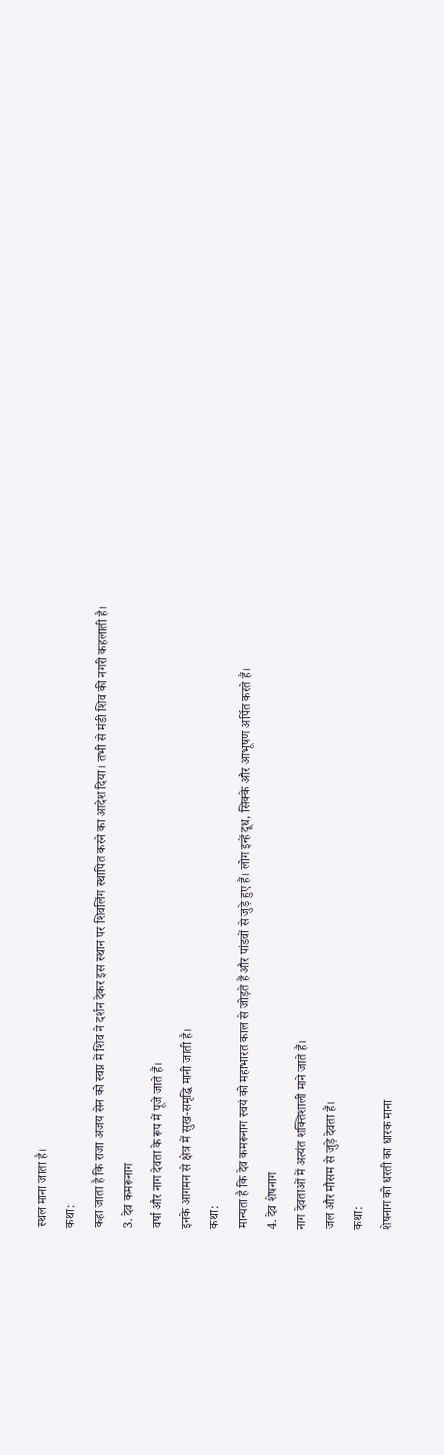स्थल माना जाता है।
कथा:
कहा जाता है कि राजा अजय सेन को स्वप्न में शिव ने दर्शन देकर इस स्थान पर शिवलिंग स्थापित करने का आदेश दिया। तभी से मंडी शिव की नगरी कहलाती है।
3. देव कमरूनाग
वर्षा और नाग देवता के रूप में पूजे जाते हैं।
इनके आगमन से क्षेत्र में सुख-समृद्धि मानी जाती है।
कथा:
मान्यता है कि देव कमरूनाग स्वयं को महाभारत काल से जोड़ते हैं और पांडवों से जुड़े हुए हैं। लोग इन्हें दूध, सिक्के और आभूषण अर्पित करते हैं।
4. देव शेषनाग
नाग देवताओं में अत्यंत शक्तिशाली माने जाते हैं।
जल और मौसम से जुड़े देवता हैं।
कथा:
शेषनाग को धरती का धारक माना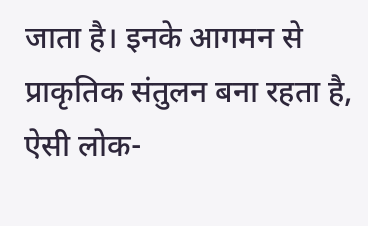जाता है। इनके आगमन से प्राकृतिक संतुलन बना रहता है, ऐसी लोक-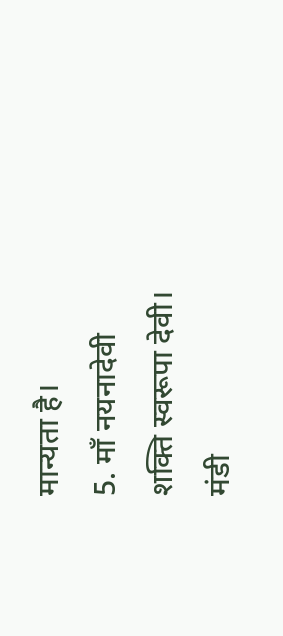मान्यता है।
5. माँ नयनादेवी
शक्ति स्वरूपा देवी।
मंडी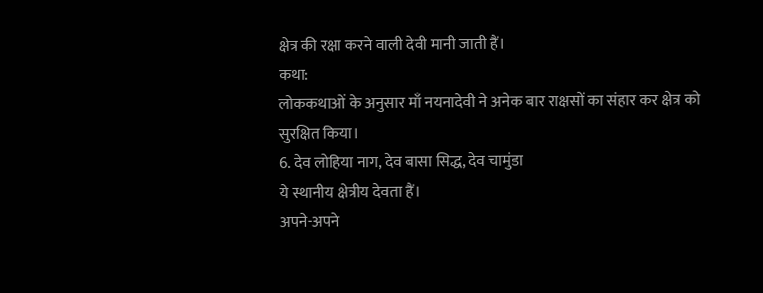क्षेत्र की रक्षा करने वाली देवी मानी जाती हैं।
कथा:
लोककथाओं के अनुसार माँ नयनादेवी ने अनेक बार राक्षसों का संहार कर क्षेत्र को सुरक्षित किया।
6. देव लोहिया नाग, देव बासा सिद्ध, देव चामुंडा
ये स्थानीय क्षेत्रीय देवता हैं।
अपने-अपने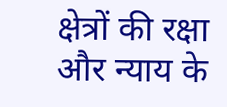क्षेत्रों की रक्षा और न्याय के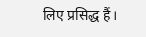लिए प्रसिद्ध हैं।